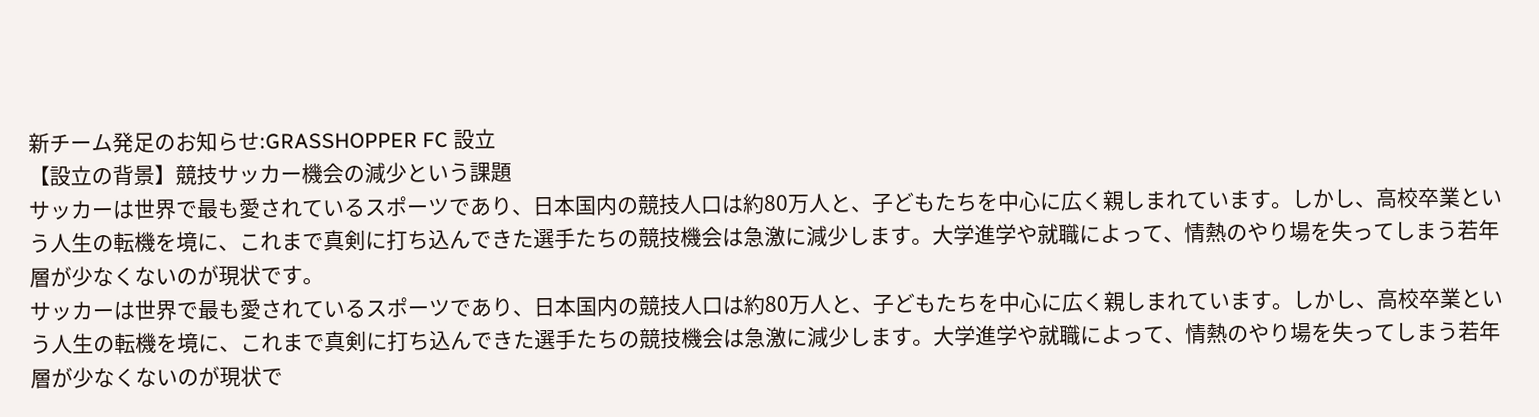新チーム発足のお知らせ:GRASSHOPPER FC 設立
【設立の背景】競技サッカー機会の減少という課題
サッカーは世界で最も愛されているスポーツであり、日本国内の競技人口は約80万人と、子どもたちを中心に広く親しまれています。しかし、高校卒業という人生の転機を境に、これまで真剣に打ち込んできた選手たちの競技機会は急激に減少します。大学進学や就職によって、情熱のやり場を失ってしまう若年層が少なくないのが現状です。
サッカーは世界で最も愛されているスポーツであり、日本国内の競技人口は約80万人と、子どもたちを中心に広く親しまれています。しかし、高校卒業という人生の転機を境に、これまで真剣に打ち込んできた選手たちの競技機会は急激に減少します。大学進学や就職によって、情熱のやり場を失ってしまう若年層が少なくないのが現状で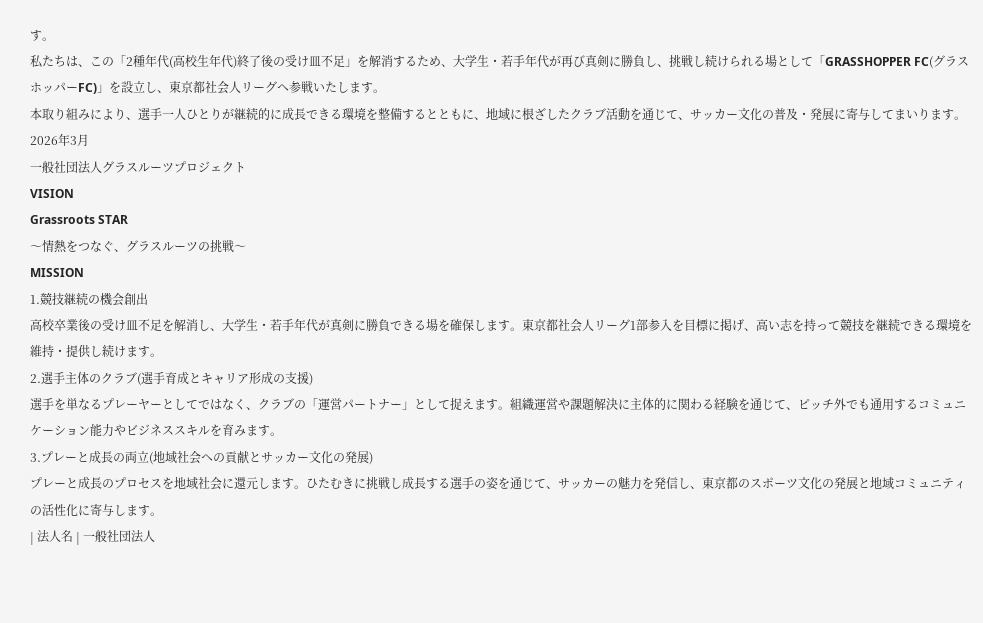す。
私たちは、この「2種年代(高校生年代)終了後の受け皿不足」を解消するため、大学生・若手年代が再び真剣に勝負し、挑戦し続けられる場として「GRASSHOPPER FC(グラスホッパーFC)」を設立し、東京都社会人リーグへ参戦いたします。
本取り組みにより、選手一人ひとりが継続的に成長できる環境を整備するとともに、地域に根ざしたクラブ活動を通じて、サッカー文化の普及・発展に寄与してまいります。
2026年3月
一般社団法人グラスルーツプロジェクト
VISION
Grassroots STAR
〜情熱をつなぐ、グラスルーツの挑戦〜
MISSION
1.競技継続の機会創出
高校卒業後の受け皿不足を解消し、大学生・若手年代が真剣に勝負できる場を確保します。東京都社会人リーグ1部参入を目標に掲げ、高い志を持って競技を継続できる環境を維持・提供し続けます。
2.選手主体のクラブ(選手育成とキャリア形成の支援)
選手を単なるプレーヤーとしてではなく、クラブの「運営パートナー」として捉えます。組織運営や課題解決に主体的に関わる経験を通じて、ピッチ外でも通用するコミュニケーション能力やビジネススキルを育みます。
3.プレーと成長の両立(地域社会への貢献とサッカー文化の発展)
プレーと成長のプロセスを地域社会に還元します。ひたむきに挑戦し成長する選手の姿を通じて、サッカーの魅力を発信し、東京都のスポーツ文化の発展と地域コミュニティの活性化に寄与します。
| 法人名 | 一般社団法人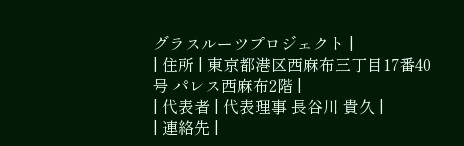グラスルーツプロジェクト |
| 住所 | 東京都港区西麻布三丁目17番40号 パレス西麻布2階 |
| 代表者 | 代表理事 長谷川 貴久 |
| 連絡先 |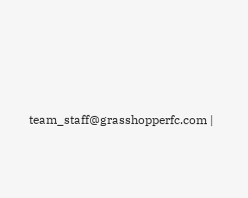team_staff@grasshopperfc.com |